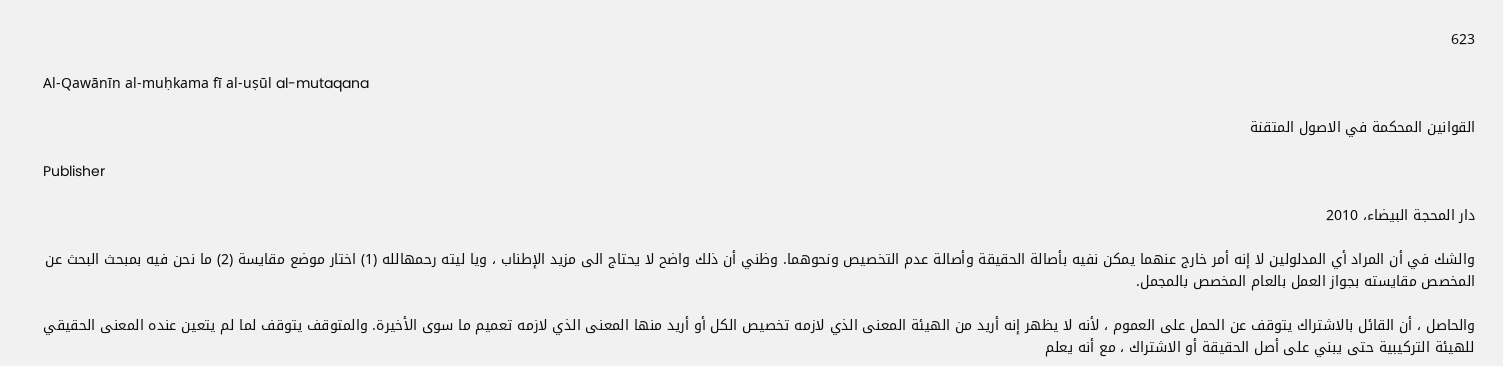623

Al-Qawānīn al-muḥkama fī al-uṣūl al-mutaqana

القوانين المحكمة في الاصول المتقنة

Publisher

دار المحجة البيضاء، 2010

والشك في أن المراد أي المدلولين لا إنه أمر خارج عنهما يمكن نفيه بأصالة الحقيقة وأصالة عدم التخصيص ونحوهما. وظني أن ذلك واضح لا يحتاج الى مزيد الإطناب ، ويا ليته رحمهالله (1) اختار موضع مقايسة (2) ما نحن فيه بمبحث البحث عن المخصص مقايسته بجواز العمل بالعام المخصص بالمجمل.

والحاصل ، أن القائل بالاشتراك يتوقف عن الحمل على العموم ، لأنه لا يظهر إنه أريد من الهيئة المعنى الذي لازمه تخصيص الكل أو أريد منها المعنى الذي لازمه تعميم ما سوى الأخيرة. والمتوقف يتوقف لما لم يتعين عنده المعنى الحقيقي للهيئة التركيبية حتى يبني على أصل الحقيقة أو الاشتراك ، مع أنه يعلم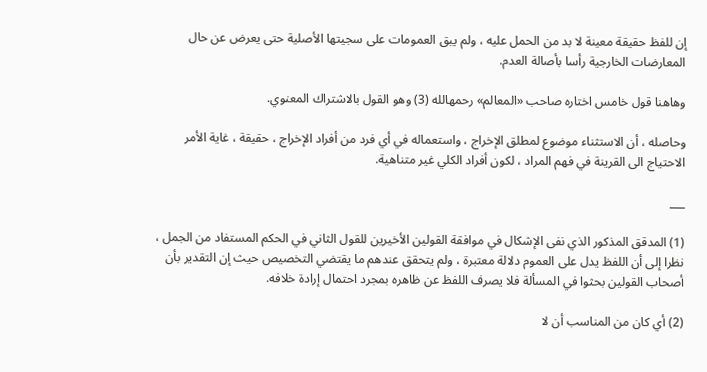إن للفظ حقيقة معينة لا بد من الحمل عليه ، ولم يبق العمومات على سجيتها الأصلية حتى يعرض عن حال المعارضات الخارجية رأسا بأصالة العدم.

وهاهنا قول خامس اختاره صاحب «المعالم» رحمهالله (3) وهو القول بالاشتراك المعنوي.

وحاصله ، أن الاستثناء موضوع لمطلق الإخراج ، واستعماله في أي فرد من أفراد الإخراج ، حقيقة ، غاية الأمر الاحتياج الى القرينة في فهم المراد ، لكون أفراد الكلي غير متناهية.

___

(1) المدقق المذكور الذي نفى الإشكال في موافقة القولين الأخيرين للقول الثاني في الحكم المستفاد من الجمل ، نظرا إلى أن اللفظ يدل على العموم دلالة معتبرة ، ولم يتحقق عندهم ما يقتضي التخصيص حيث إن التقدير بأن أصحاب القولين بحثوا في المسألة فلا يصرف اللفظ عن ظاهره بمجرد احتمال إرادة خلافه.

(2) أي كان من المناسب أن لا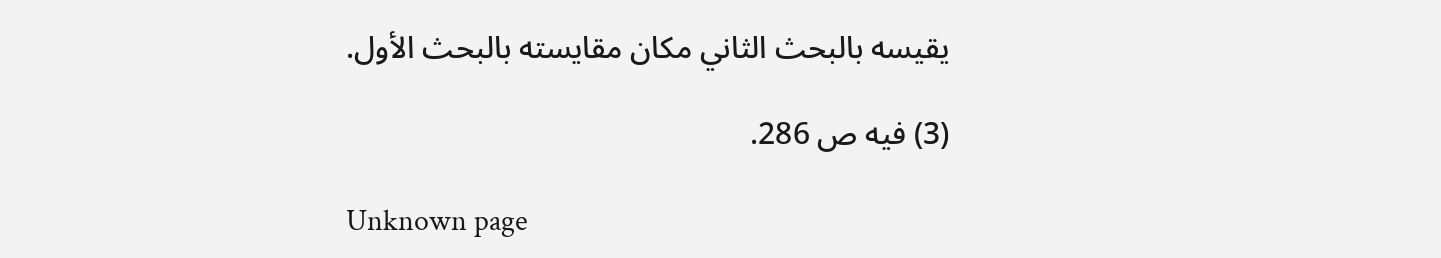يقيسه بالبحث الثاني مكان مقايسته بالبحث الأول.

(3) فيه ص 286.

Unknown page